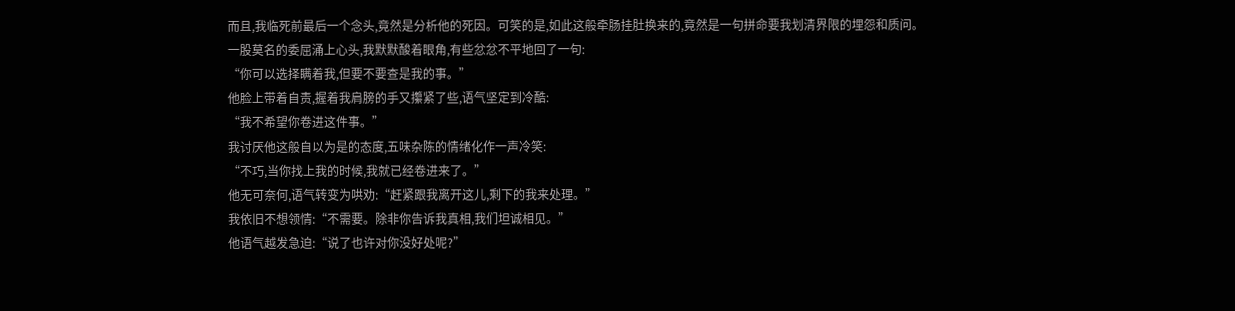而且,我临死前最后一个念头,竟然是分析他的死因。可笑的是,如此这般牵肠挂肚换来的,竟然是一句拼命要我划清界限的埋怨和质问。
一股莫名的委屈涌上心头,我默默酸着眼角,有些忿忿不平地回了一句:
“你可以选择瞒着我,但要不要查是我的事。”
他脸上带着自责,握着我肩膀的手又攥紧了些,语气坚定到冷酷:
“我不希望你卷进这件事。”
我讨厌他这般自以为是的态度,五味杂陈的情绪化作一声冷笑:
“不巧,当你找上我的时候,我就已经卷进来了。”
他无可奈何,语气转变为哄劝:“赶紧跟我离开这儿,剩下的我来处理。”
我依旧不想领情:“不需要。除非你告诉我真相,我们坦诚相见。”
他语气越发急迫:“说了也许对你没好处呢?”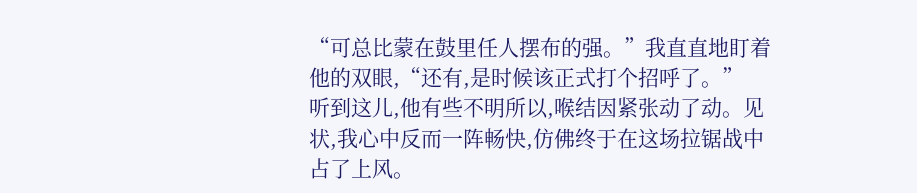“可总比蒙在鼓里任人摆布的强。”我直直地盯着他的双眼,“还有,是时候该正式打个招呼了。”
听到这儿,他有些不明所以,喉结因紧张动了动。见状,我心中反而一阵畅快,仿佛终于在这场拉锯战中占了上风。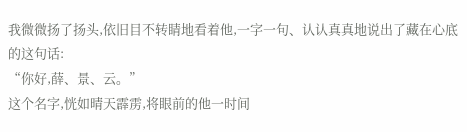我微微扬了扬头,依旧目不转睛地看着他,一字一句、认认真真地说出了藏在心底的这句话:
“你好,薛、景、云。”
这个名字,恍如晴天霹雳,将眼前的他一时间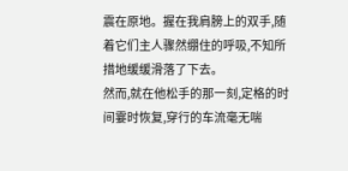震在原地。握在我肩膀上的双手,随着它们主人骤然绷住的呼吸,不知所措地缓缓滑落了下去。
然而,就在他松手的那一刻,定格的时间霎时恢复,穿行的车流毫无喘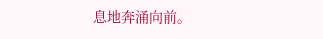息地奔涌向前。